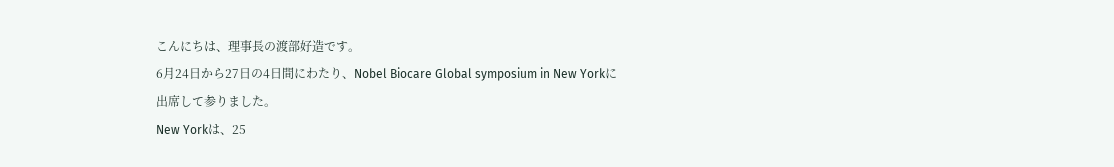こんにちは、理事長の渡部好造です。
6月24日から27日の4日間にわたり、Nobel Biocare Global symposium in New Yorkに
出席して参りました。
New Yorkは、25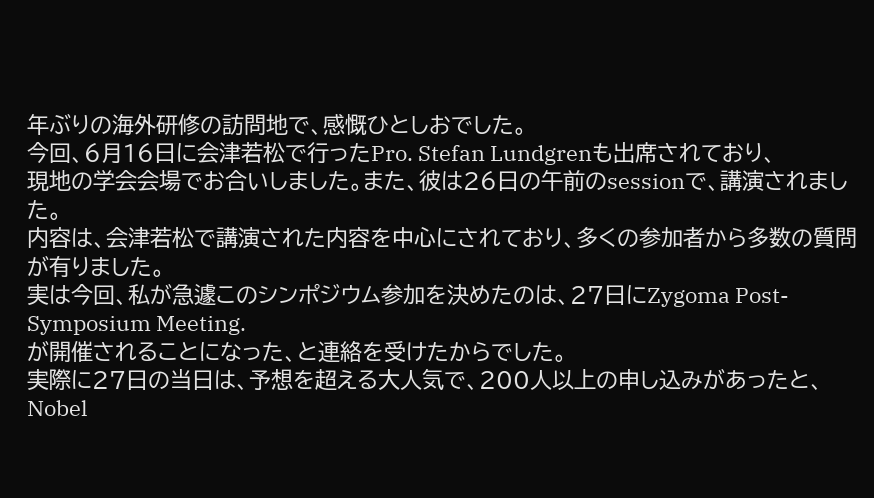年ぶりの海外研修の訪問地で、感慨ひとしおでした。
今回、6月16日に会津若松で行ったPro. Stefan Lundgrenも出席されており、
現地の学会会場でお合いしました。また、彼は26日の午前のsessionで、講演されました。
内容は、会津若松で講演された内容を中心にされており、多くの参加者から多数の質問が有りました。
実は今回、私が急遽このシンポジウム参加を決めたのは、27日にZygoma Post-Symposium Meeting.
が開催されることになった、と連絡を受けたからでした。
実際に27日の当日は、予想を超える大人気で、200人以上の申し込みがあったと、
Nobel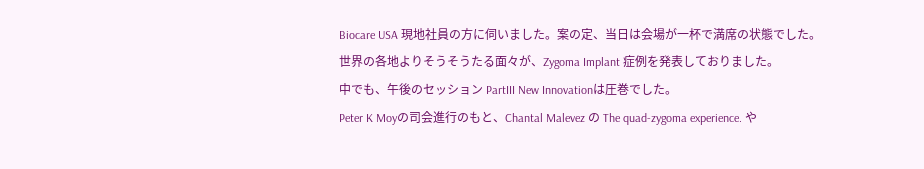Biocare USA 現地社員の方に伺いました。案の定、当日は会場が一杯で満席の状態でした。
世界の各地よりそうそうたる面々が、Zygoma Implant 症例を発表しておりました。
中でも、午後のセッション PartIII New Innovationは圧巻でした。
Peter K Moyの司会進行のもと、Chantal Malevez の The quad-zygoma experience. や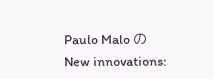Paulo Malo の New innovations: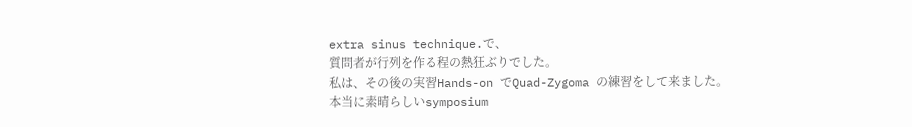extra sinus technique.で、
質問者が行列を作る程の熱狂ぶりでした。
私は、その後の実習Hands-on でQuad-Zygoma の練習をして来ました。
本当に素晴らしいsymposium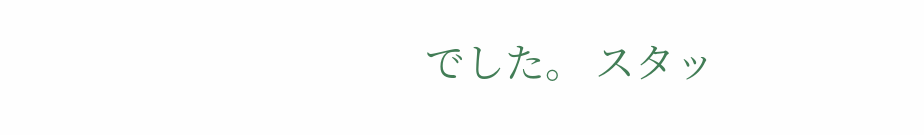でした。 スタッ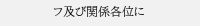フ及び関係各位に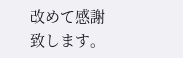改めて感謝致します。